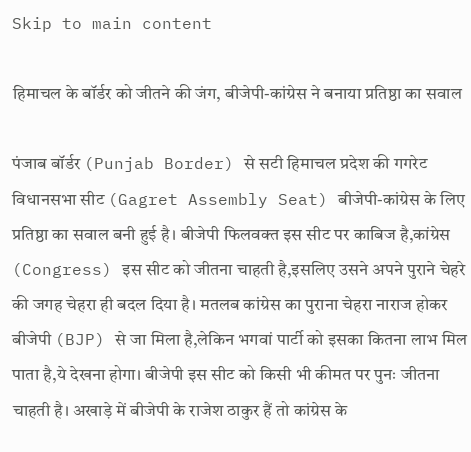Skip to main content

हिमाचल के बॉर्डर को जीतने की जंग, बीजेपी-कांग्रेस ने बनाया प्रतिष्ठा का सवाल

पंजाब बॉर्डर (Punjab Border) से सटी हिमाचल प्रदेश की गगरेट विधानसभा सीट (Gagret Assembly Seat) बीजेपी-कांग्रेस के लिए प्रतिष्ठा का सवाल बनी हुई है। बीजेपी फिलवक्त इस सीट पर काबिज है,कांग्रेस (Congress) इस सीट को जीतना चाहती है,इसलिए उसने अपने पुराने चेहरे की जगह चेहरा ही बदल दिया है। मतलब कांग्रेस का पुराना चेहरा नाराज होकर बीजेपी (BJP) से जा मिला है,लेकिन भगवां पार्टी को इसका कितना लाभ मिल पाता है,ये देखना होगा। बीजेपी इस सीट को किसी भी कीमत पर पुनः जीतना चाहती है। अखाड़े में बीजेपी के राजेश ठाकुर हैं तो कांग्रेस के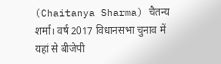(Chaitanya Sharma) चैतन्य शर्मा। वर्ष 2017 विधानसभा चुनाव में यहां से बीजेपी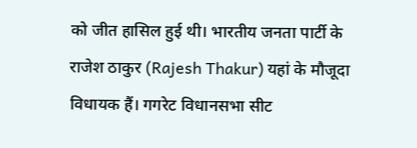को जीत हासिल हुई थी। भारतीय जनता पार्टी के राजेश ठाकुर (Rajesh Thakur) यहां के मौजूदा विधायक हैं। गगरेट विधानसभा सीट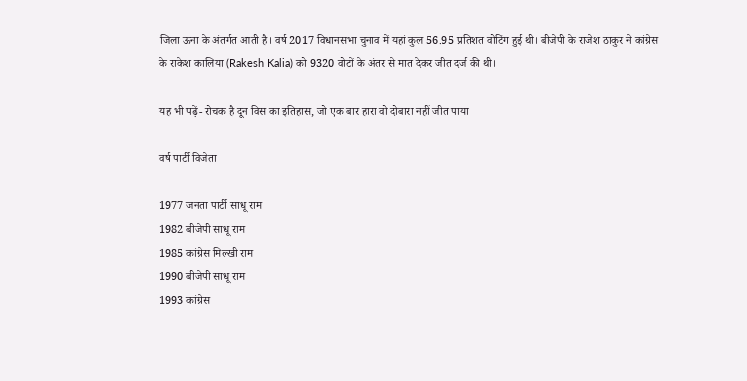जिला ऊना के अंतर्गत आती है। वर्ष 2017 विधानसभा चुनाव में यहां कुल 56.95 प्रतिशत वोटिंग हुई थी। बीजेपी के राजेश ठाकुर ने कांग्रेस के राकेश कालिया (Rakesh Kalia) को 9320 वोटों के अंतर से मात देकर जीत दर्ज की थी।

यह भी पढ़ें- रोचक है दून विस का इतिहास, जो एक बार हारा वो दोबारा नहीं जीत पाया

वर्ष पार्टी विजेता

1977 जनता पार्टी साधू राम
1982 बीजेपी साधू राम
1985 कांग्रेस मिल्खी राम
1990 बीजेपी साधू राम
1993 कांग्रेस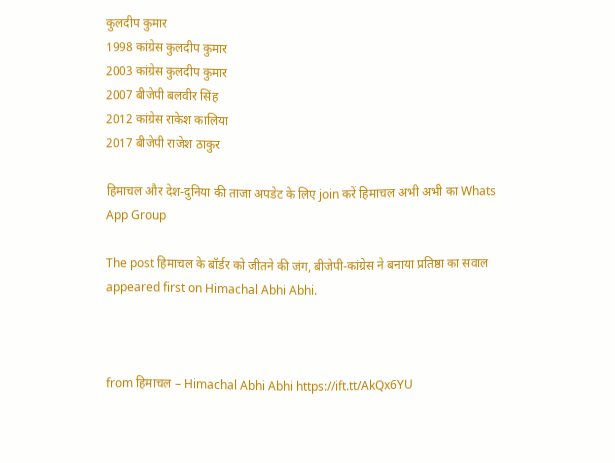कुलदीप कुमार
1998 कांग्रेस कुलदीप कुमार
2003 कांग्रेस कुलदीप कुमार
2007 बीजेपी बलवीर सिंह
2012 कांग्रेस राकेश कालिया
2017 बीजेपी राजेश ठाकुर

हिमाचल और देश-दुनिया की ताजा अपडेट के लिए join करें हिमाचल अभी अभी का Whats App Group

The post हिमाचल के बॉर्डर को जीतने की जंग, बीजेपी-कांग्रेस ने बनाया प्रतिष्ठा का सवाल appeared first on Himachal Abhi Abhi.



from हिमाचल – Himachal Abhi Abhi https://ift.tt/AkQx6YU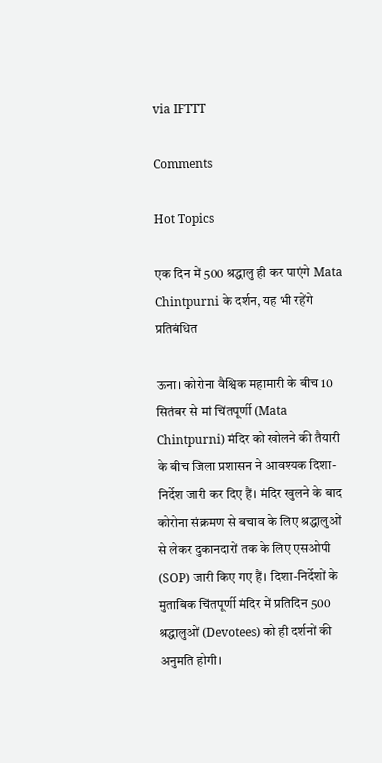via IFTTT

Comments

Hot Topics

एक दिन में 500 श्रद्धालु ही कर पाएंगे Mata Chintpurni के दर्शन, यह भी रहेंगे प्रतिबंधित

ऊना। कोरोना वैश्विक महामारी के बीच 10 सितंबर से मां चिंतपूर्णी (Mata Chintpurni) मंदिर को खोलने की तैयारी के बीच जिला प्रशासन ने आवश्यक दिशा-निर्देश जारी कर दिए हैं। मंदिर खुलने के बाद कोरोना संक्रमण से बचाव के लिए श्रद्धालुओं से लेकर दुकानदारों तक के लिए एसओपी (SOP) जारी किए गए हैं। दिशा-निर्देशों के मुताबिक चिंतपूर्णी मंदिर में प्रतिदिन 500 श्रद्धालुओं (Devotees) को ही दर्शनों की अनुमति होगी।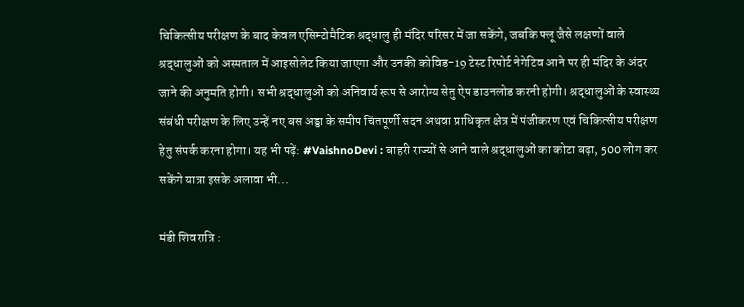चिकित्सीय परीक्षण के बाद केवल एसिम्टोमैटिक श्रद्धालु ही मंदिर परिसर में जा सकेंगे, जबकि फ्लू जैसे लक्षणों वाले श्रद्धालुओं को अस्पताल में आइसोलेट किया जाएगा और उनकी कोविड-19 टेस्ट रिपोर्ट नेगेटिव आने पर ही मंदिर के अंदर जाने की अनुमति होगी। सभी श्रद्धालुओं को अनिवार्य रूप से आरोग्य सेतु ऐप डाउनलोड करनी होगी। श्रद्धालुओं के स्वास्थ्य संबंधी परीक्षण के लिए उन्हें नए बस अड्डा के समीप चिंतपूर्णी सदन अथवा प्राधिकृत क्षेत्र में पंजीकरण एवं चिकित्सीय परीक्षण हेतु संपर्क करना होगा। यह भी पढ़ें: #VaishnoDevi : बाहरी राज्यों से आने वाले श्रद्धालुओं का कोटा बढ़ा, 500 लोग कर सकेंगे यात्रा इसके अलावा भी...

मंडी शिवरात्रि :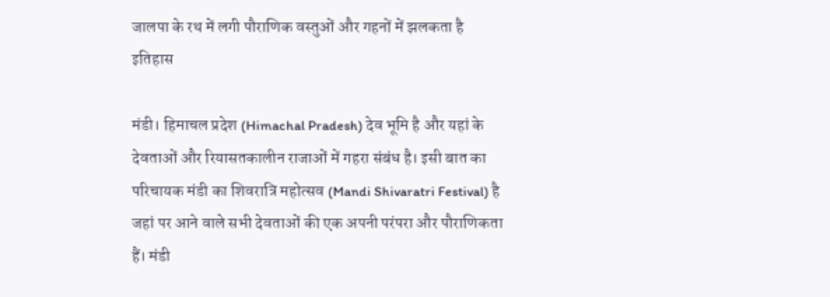जालपा के रथ में लगी पौराणिक वस्तुओं और गहनों में झलकता है इतिहास

मंडी। हिमाचल प्रदेश (Himachal Pradesh) देव भूमि है और यहां के देवताओं और रियासतकालीन राजाओं में गहरा संबंध है। इसी बात का परिचायक मंडी का शिवरात्रि महोत्सव (Mandi Shivaratri Festival) है जहां पर आने वाले सभी देवताओं की एक अपनी परंपरा और पौराणिकता हैं। मंडी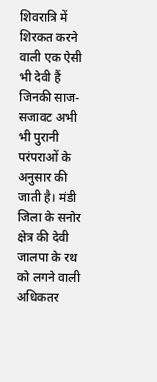शिवरात्रि में शिरकत करने वाली एक ऐसी भी देवी हैं जिनकी साज-सजावट अभी भी पुरानी परंपराओं के अनुसार की जाती है। मंडी जिला के सनोर क्षेत्र की देवी जालपा के रथ को लगने वाली अधिकतर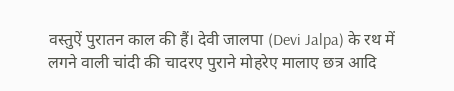वस्तुऐं पुरातन काल की हैं। देवी जालपा (Devi Jalpa) के रथ में लगने वाली चांदी की चादरए पुराने मोहरेए मालाए छत्र आदि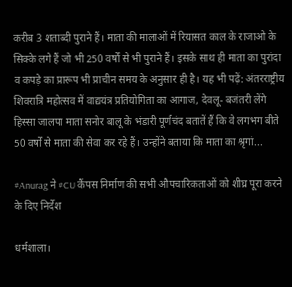करीब 3 शताब्दी पुराने हैं। माता की मालाओं में रियासत काल के राजाओ के सिक्के लगे हैं जो भी 250 वर्षों से भी पुराने हैं। इसके साथ ही माता का पुरांदा व कपड़े का प्रारूप भी प्राचीन समय के अनुसार ही है। यह भी पढ़ें: अंतरराष्ट्रीय शिवरात्रि महोत्सव में वाद्ययंत्र प्रतियोगिता का आगाज, देवलू- बजंतरी लेंगे हिस्सा जालपा माता सनोर बालू के भंडारी पूर्णचंद बतातें हैं कि वे लगभग बीते 50 वर्षों से माता की सेवा कर रहे हैं। उन्होंने बताया कि माता का श्रृगां...

#Anurag ने #CU कैंपस निर्माण की सभी औपचारिकताओं को शीघ्र पूरा करने के दिए निर्देश

धर्मशाला।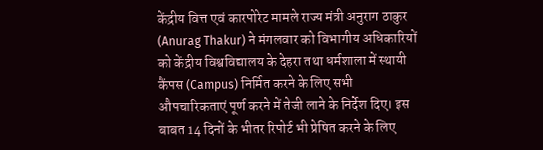केंद्रीय वित्त एवं कारपोरेट मामले राज्य मंत्री अनुराग ठाकुर (Anurag Thakur) ने मंगलवार को विभागीय अधिकारियों को केंद्रीय विश्वविद्यालय के देहरा तथा धर्मशाला में स्थायी कैंपस (Campus) निर्मित करने के लिए सभी औपचारिकताएं पूर्ण करने में तेजी लाने के निर्देश दिए। इस बाबत 14 दिनों के भीतर रिपोर्ट भी प्रेषित करने के लिए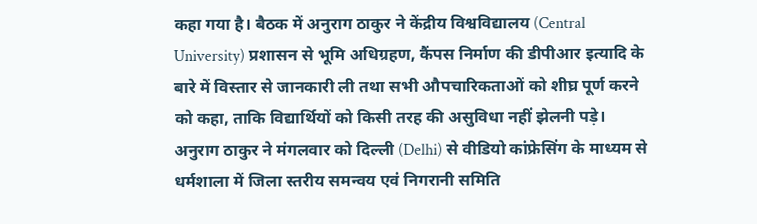कहा गया है। बैठक में अनुराग ठाकुर ने केंद्रीय विश्वविद्यालय (Central University) प्रशासन से भूमि अधिग्रहण, कैंपस निर्माण की डीपीआर इत्यादि के बारे में विस्तार से जानकारी ली तथा सभी औपचारिकताओं को शीघ्र पूर्ण करने को कहा, ताकि विद्यार्थियों को किसी तरह की असुविधा नहीं झेलनी पड़े। अनुराग ठाकुर ने मंगलवार को दिल्ली (Delhi) से वीडियो कांफ्रेसिंग के माध्यम से धर्मशाला में जिला स्तरीय समन्वय एवं निगरानी समिति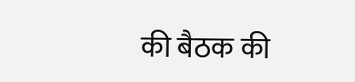की बैठक की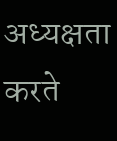अध्यक्षता करते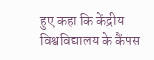हुए कहा कि केंद्रीय विश्वविद्यालय के कैंपस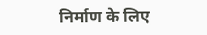निर्माण के लिए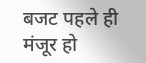बजट पहले ही मंजूर हो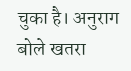चुका है। अनुराग बोले खतरा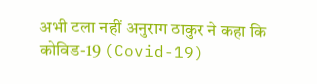अभी टला नहीं अनुराग ठाकुर ने कहा कि कोविड-19 (Covid-19)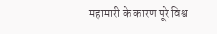महामारी के कारण पूरे विश्व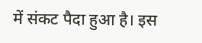में संकट पैदा हुआ है। इस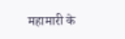महामारी के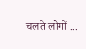चलते लोगों ...